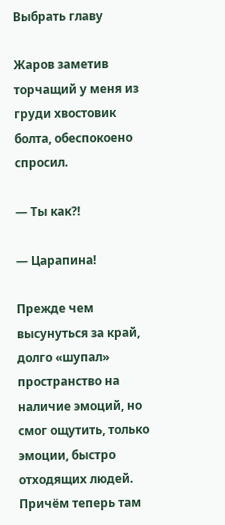Выбрать главу

Жаров заметив торчащий у меня из груди хвостовик болта, обеспокоено спросил.

— Ты как⁈

— Царапина!

Прежде чем высунуться за край, долго «шупал» пространство на наличие эмоций, но смог ощутить, только эмоции, быстро отходящих людей. Причём теперь там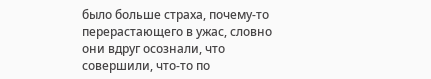было больше страха, почему-то перерастающего в ужас, словно они вдруг осознали, что совершили, что-то по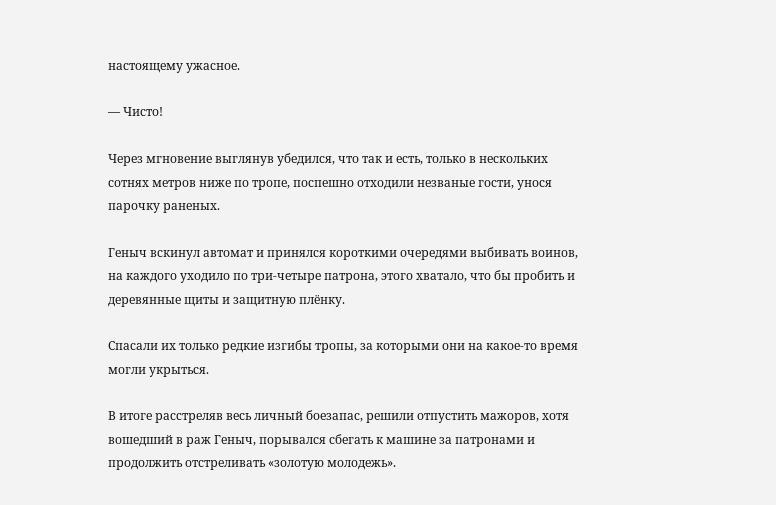настоящему ужасное.

— Чисто!

Через мгновение выглянув убедился, что так и есть, только в нескольких сотнях метров ниже по тропе, поспешно отходили незваные гости, унося парочку раненых.

Геныч вскинул автомат и принялся короткими очередями выбивать воинов, на каждого уходило по три-четыре патрона, этого хватало, что бы пробить и деревянные щиты и защитную плёнку.

Спасали их только редкие изгибы тропы, за которыми они на какое-то время могли укрыться.

В итоге расстреляв весь личный боезапас, решили отпустить мажоров, хотя вошедший в раж Геныч, порывался сбегать к машине за патронами и продолжить отстреливать «золотую молодежь».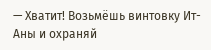— Хватит! Возьмёшь винтовку Ит-Аны и охраняй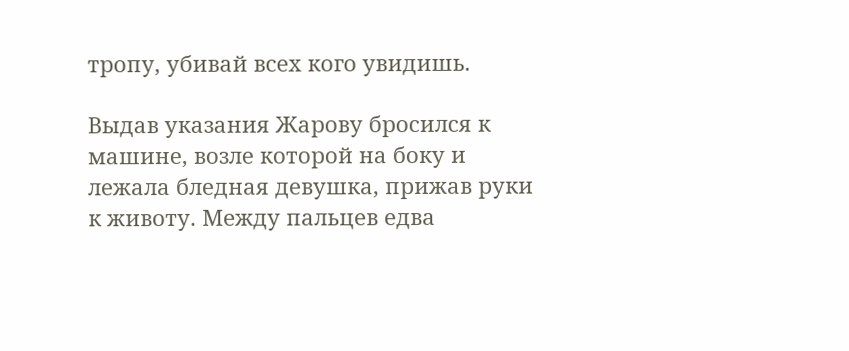тропу, убивай всех кого увидишь.

Выдав указания Жарову бросился к машине, возле которой на боку и лежала бледная девушка, прижав руки к животу. Между пальцев едва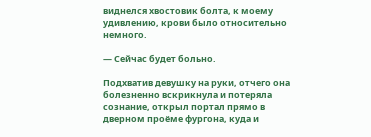виднелся хвостовик болта, к моему удивлению, крови было относительно немного.

— Сейчас будет больно.

Подхватив девушку на руки, отчего она болезненно вскрикнула и потеряла сознание, открыл портал прямо в дверном проёме фургона, куда и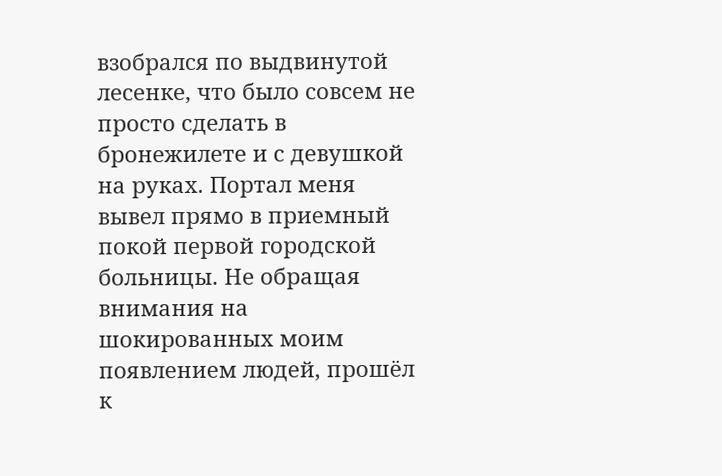взобрался по выдвинутой лесенке, что было совсем не просто сделать в бронежилете и с девушкой на руках. Портал меня вывел прямо в приемный покой первой городской больницы. Не обращая внимания на шокированных моим появлением людей, прошёл к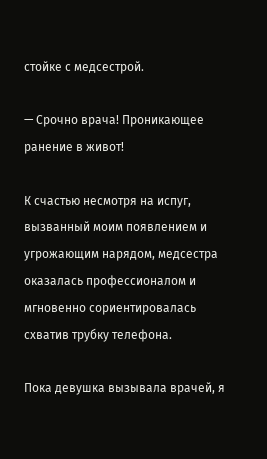стойке с медсестрой.

— Срочно врача! Проникающее ранение в живот!

К счастью несмотря на испуг, вызванный моим появлением и угрожающим нарядом, медсестра оказалась профессионалом и мгновенно сориентировалась схватив трубку телефона.

Пока девушка вызывала врачей, я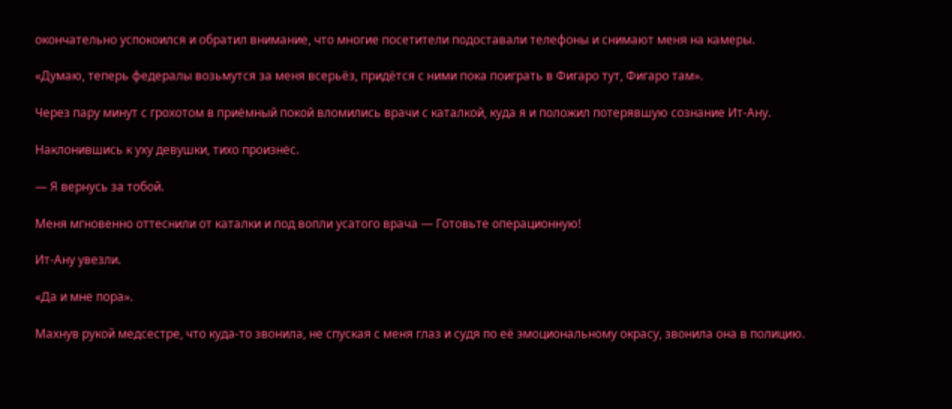окончательно успокоился и обратил внимание, что многие посетители подоставали телефоны и снимают меня на камеры.

«Думаю, теперь федералы возьмутся за меня всерьёз, придётся с ними пока поиграть в Фигаро тут, Фигаро там».

Через пару минут с грохотом в приёмный покой вломились врачи с каталкой, куда я и положил потерявшую сознание Ит-Ану.

Наклонившись к уху девушки, тихо произнёс.

— Я вернусь за тобой.

Меня мгновенно оттеснили от каталки и под вопли усатого врача — Готовьте операционную!

Ит-Ану увезли.

«Да и мне пора».

Махнув рукой медсестре, что куда-то звонила, не спуская с меня глаз и судя по её эмоциональному окрасу, звонила она в полицию.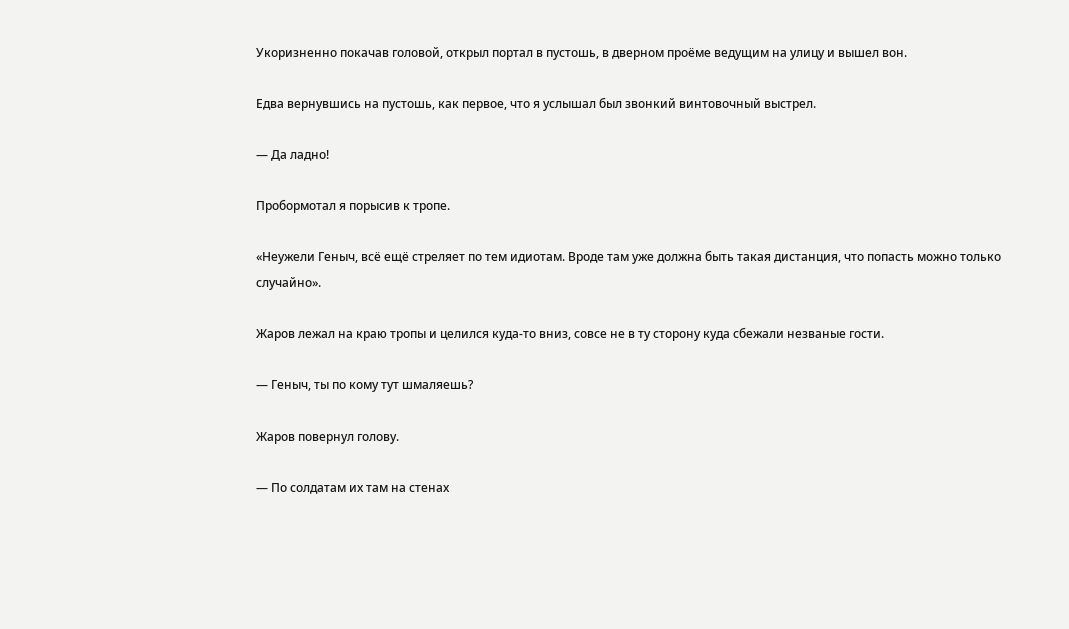Укоризненно покачав головой, открыл портал в пустошь, в дверном проёме ведущим на улицу и вышел вон.

Едва вернувшись на пустошь, как первое, что я услышал был звонкий винтовочный выстрел.

— Да ладно!

Пробормотал я порысив к тропе.

«Неужели Геныч, всё ещё стреляет по тем идиотам. Вроде там уже должна быть такая дистанция, что попасть можно только случайно».

Жаров лежал на краю тропы и целился куда-то вниз, совсе не в ту сторону куда сбежали незваные гости.

— Геныч, ты по кому тут шмаляешь?

Жаров повернул голову.

— По солдатам их там на стенах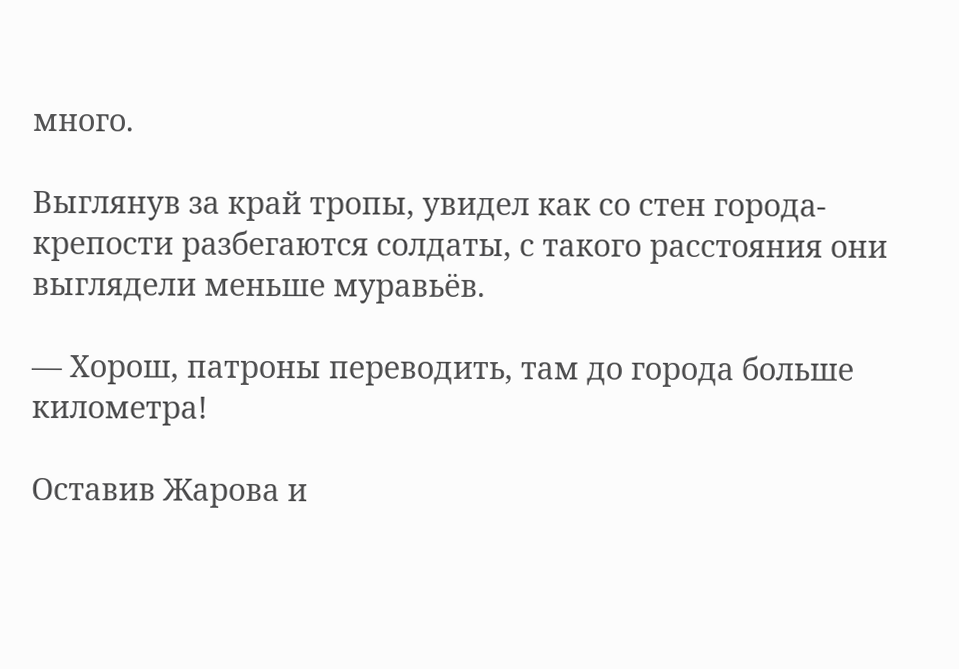много.

Выглянув за край тропы, увидел как со стен города-крепости разбегаются солдаты, с такого расстояния они выглядели меньше муравьёв.

— Хорош, патроны переводить, там до города больше километра!

Оставив Жарова и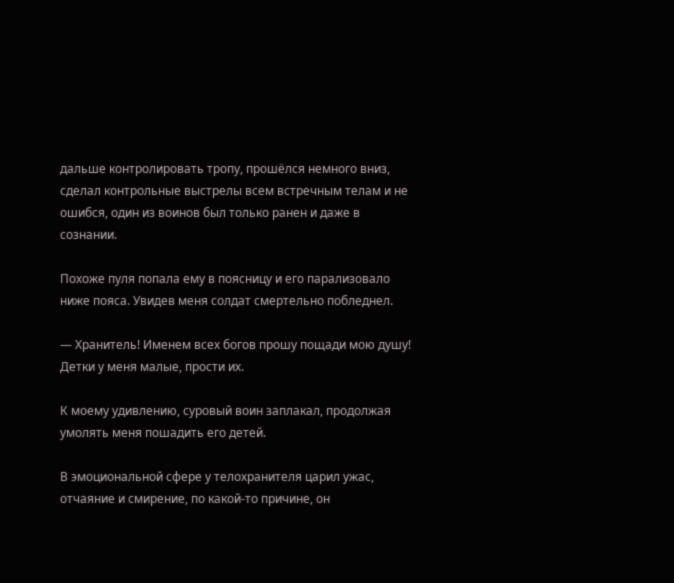дальше контролировать тропу, прошёлся немного вниз, сделал контрольные выстрелы всем встречным телам и не ошибся, один из воинов был только ранен и даже в сознании.

Похоже пуля попала ему в поясницу и его парализовало ниже пояса. Увидев меня солдат смертельно побледнел.

— Хранитель! Именем всех богов прошу пощади мою душу! Детки у меня малые, прости их.

К моему удивлению, суровый воин заплакал, продолжая умолять меня пошадить его детей.

В эмоциональной сфере у телохранителя царил ужас, отчаяние и смирение, по какой-то причине, он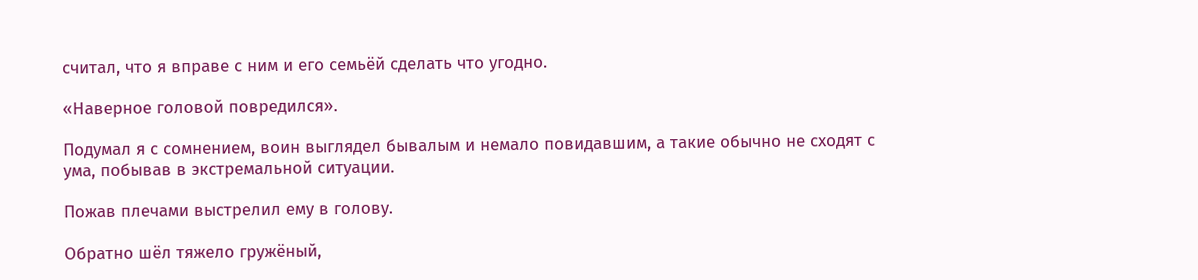считал, что я вправе с ним и его семьёй сделать что угодно.

«Наверное головой повредился».

Подумал я с сомнением, воин выглядел бывалым и немало повидавшим, а такие обычно не сходят с ума, побывав в экстремальной ситуации.

Пожав плечами выстрелил ему в голову.

Обратно шёл тяжело гружёный,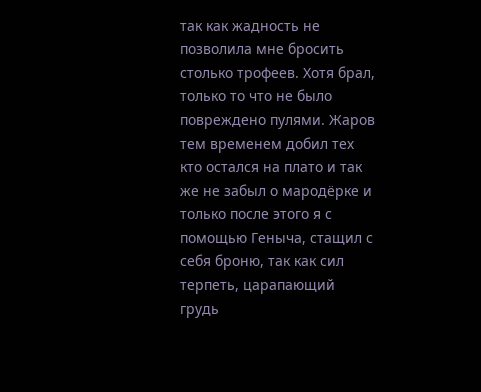так как жадность не позволила мне бросить столько трофеев. Хотя брал, только то что не было повреждено пулями. Жаров тем временем добил тех кто остался на плато и так же не забыл о мародёрке и только после этого я с помощью Геныча, стащил с себя броню, так как сил терпеть, царапающий грудь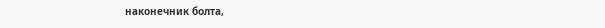наконечник болта,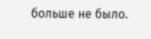больше не было.